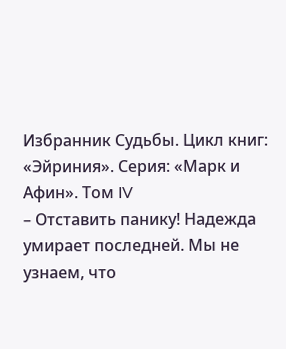Избранник Судьбы. Цикл книг: «Эйриния». Серия: «Марк и Афин». Том IV
– Отставить панику! Надежда умирает последней. Мы не узнаем, что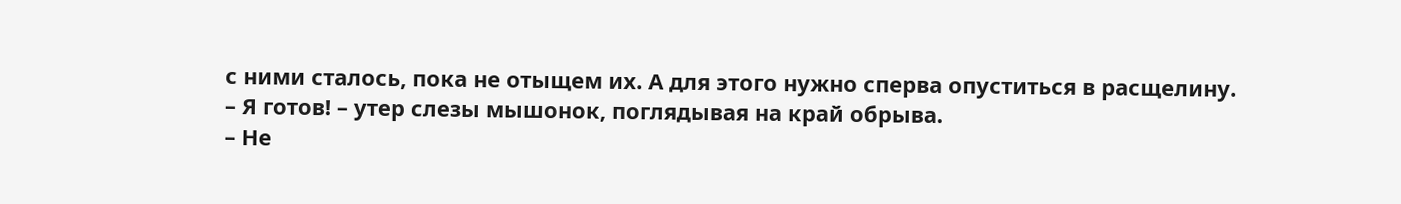с ними сталось, пока не отыщем их. А для этого нужно сперва опуститься в расщелину.
– Я готов! – утер слезы мышонок, поглядывая на край обрыва.
– Не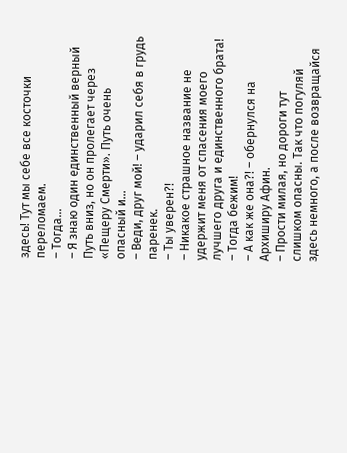здесь! Тут мы себе все косточки переломаем.
– Тогда…
– Я знаю один единственный верный Путь вниз, но он пролегает через «Пещеру Смерти». Путь очень опасный и…
– Веди, друг мой! – ударил себя в грудь паренек.
– Ты уверен?!
– Никакое страшное название не удержит меня от спасения моего лучшего друга и единственного брата!
– Тогда бежим!
– А как же она?! – обернулся на Архиширу Афин.
– Прости милая, но дороги тут слишком опасны. Так что погуляй здесь немного, а после возвращайся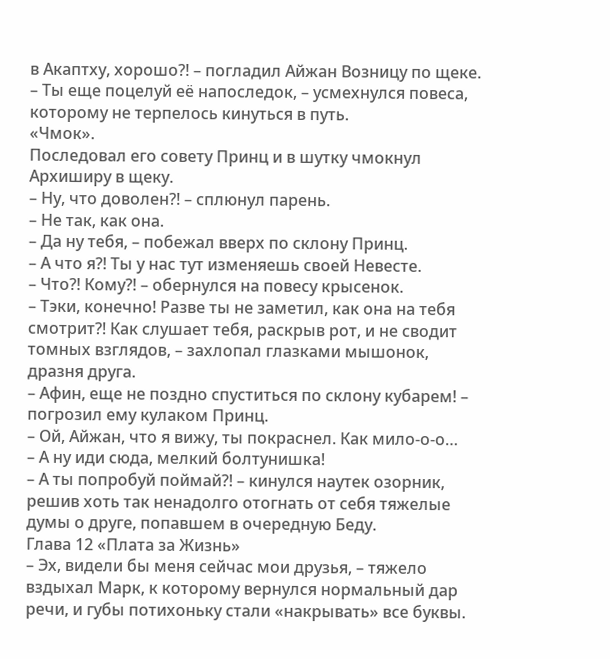в Акаптху, хорошо?! – погладил Айжан Возницу по щеке.
– Ты еще поцелуй её напоследок, – усмехнулся повеса, которому не терпелось кинуться в путь.
«Чмок».
Последовал его совету Принц и в шутку чмокнул Архиширу в щеку.
– Ну, что доволен?! – сплюнул парень.
– Не так, как она.
– Да ну тебя, – побежал вверх по склону Принц.
– А что я?! Ты у нас тут изменяешь своей Невесте.
– Что?! Кому?! – обернулся на повесу крысенок.
– Тэки, конечно! Разве ты не заметил, как она на тебя смотрит?! Как слушает тебя, раскрыв рот, и не сводит томных взглядов, – захлопал глазками мышонок, дразня друга.
– Афин, еще не поздно спуститься по склону кубарем! – погрозил ему кулаком Принц.
– Ой, Айжан, что я вижу, ты покраснел. Как мило‑о‑о…
– А ну иди сюда, мелкий болтунишка!
– А ты попробуй поймай?! – кинулся наутек озорник, решив хоть так ненадолго отогнать от себя тяжелые думы о друге, попавшем в очередную Беду.
Глава 12 «Плата за Жизнь»
– Эх, видели бы меня сейчас мои друзья, – тяжело вздыхал Марк, к которому вернулся нормальный дар речи, и губы потихоньку стали «накрывать» все буквы.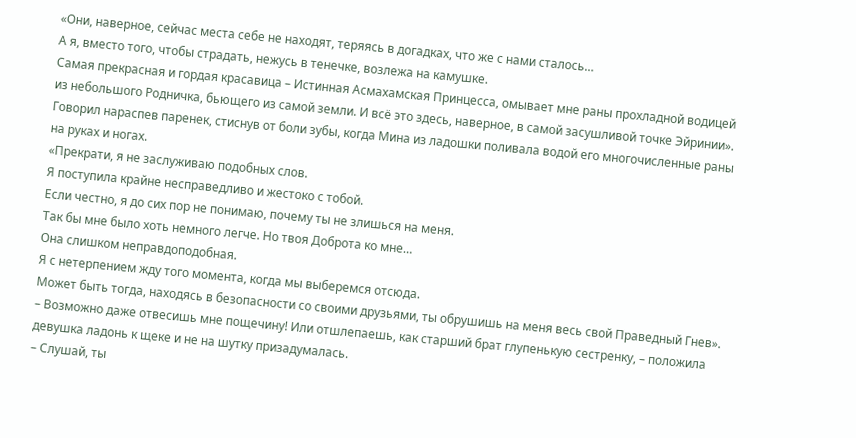«Они, наверное, сейчас места себе не находят, теряясь в догадках, что же с нами сталось…
А я, вместо того, чтобы страдать, нежусь в тенечке, возлежа на камушке.
Самая прекрасная и гордая красавица – Истинная Асмахамская Принцесса, омывает мне раны прохладной водицей из небольшого Родничка, бьющего из самой земли. И всё это здесь, наверное, в самой засушливой точке Эйринии».
Говорил нараспев паренек, стиснув от боли зубы, когда Мина из ладошки поливала водой его многочисленные раны на руках и ногах.
«Прекрати, я не заслуживаю подобных слов.
Я поступила крайне несправедливо и жестоко с тобой.
Если честно, я до сих пор не понимаю, почему ты не злишься на меня.
Так бы мне было хоть немного легче. Но твоя Доброта ко мне…
Она слишком неправдоподобная.
Я с нетерпением жду того момента, когда мы выберемся отсюда.
Может быть тогда, находясь в безопасности со своими друзьями, ты обрушишь на меня весь свой Праведный Гнев».
– Возможно даже отвесишь мне пощечину! Или отшлепаешь, как старший брат глупенькую сестренку, – положила девушка ладонь к щеке и не на шутку призадумалась.
– Слушай, ты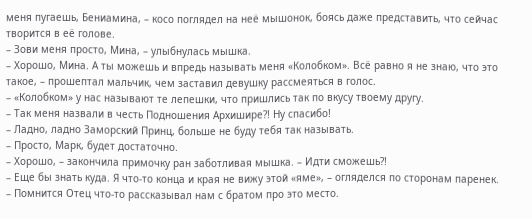меня пугаешь, Бениамина, – косо поглядел на неё мышонок, боясь даже представить, что сейчас творится в её голове.
– Зови меня просто, Мина, – улыбнулась мышка.
– Хорошо, Мина. А ты можешь и впредь называть меня «Колобком». Всё равно я не знаю, что это такое, – прошептал мальчик, чем заставил девушку рассмеяться в голос.
– «Колобком» у нас называют те лепешки, что пришлись так по вкусу твоему другу.
– Так меня назвали в честь Подношения Архишире?! Ну спасибо!
– Ладно, ладно Заморский Принц, больше не буду тебя так называть.
– Просто, Марк, будет достаточно.
– Хорошо, – закончила примочку ран заботливая мышка. – Идти сможешь?!
– Еще бы знать куда. Я что‑то конца и края не вижу этой «яме», – огляделся по сторонам паренек.
– Помнится Отец что‑то рассказывал нам с братом про это место.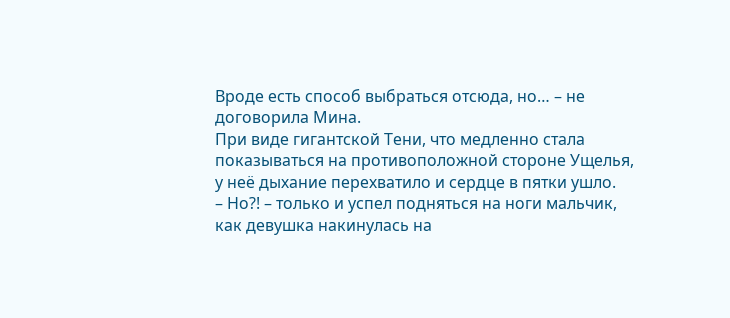Вроде есть способ выбраться отсюда, но… – не договорила Мина.
При виде гигантской Тени, что медленно стала показываться на противоположной стороне Ущелья, у неё дыхание перехватило и сердце в пятки ушло.
– Но?! – только и успел подняться на ноги мальчик, как девушка накинулась на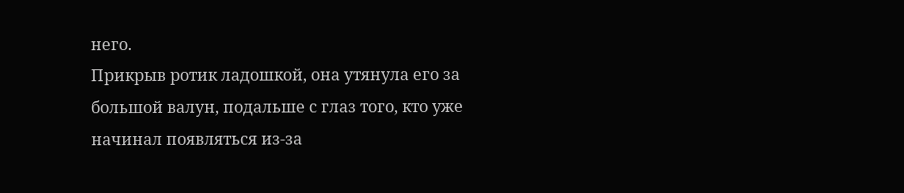него.
Прикрыв ротик ладошкой, она утянула его за большой валун, подальше с глаз того, кто уже начинал появляться из‑за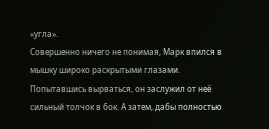«угла».
Совершенно ничего не понимая, Марк впился в мышку широко раскрытыми глазами. Попытавшись вырваться, он заслужил от неё сильный толчок в бок. А затем, дабы полностью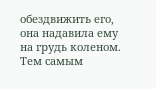обездвижить его, она надавила ему на грудь коленом. Тем самым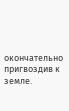окончательно пригвоздив к земле.